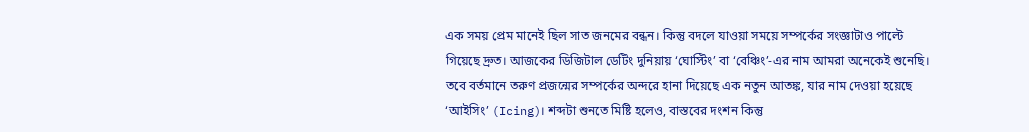এক সময় প্রেম মানেই ছিল সাত জনমের বন্ধন। কিন্তু বদলে যাওয়া সময়ে সম্পর্কের সংজ্ঞাটাও পাল্টে গিয়েছে দ্রুত। আজকের ডিজিটাল ডেটিং দুনিয়ায় ‘ঘোস্টিং’ বা ‘বেঞ্চিং’-এর নাম আমরা অনেকেই শুনেছি। তবে বর্তমানে তরুণ প্রজন্মের সম্পর্কের অন্দরে হানা দিয়েছে এক নতুন আতঙ্ক, যার নাম দেওয়া হয়েছে ‘আইসিং’ (Icing)। শব্দটা শুনতে মিষ্টি হলেও, বাস্তবের দংশন কিন্তু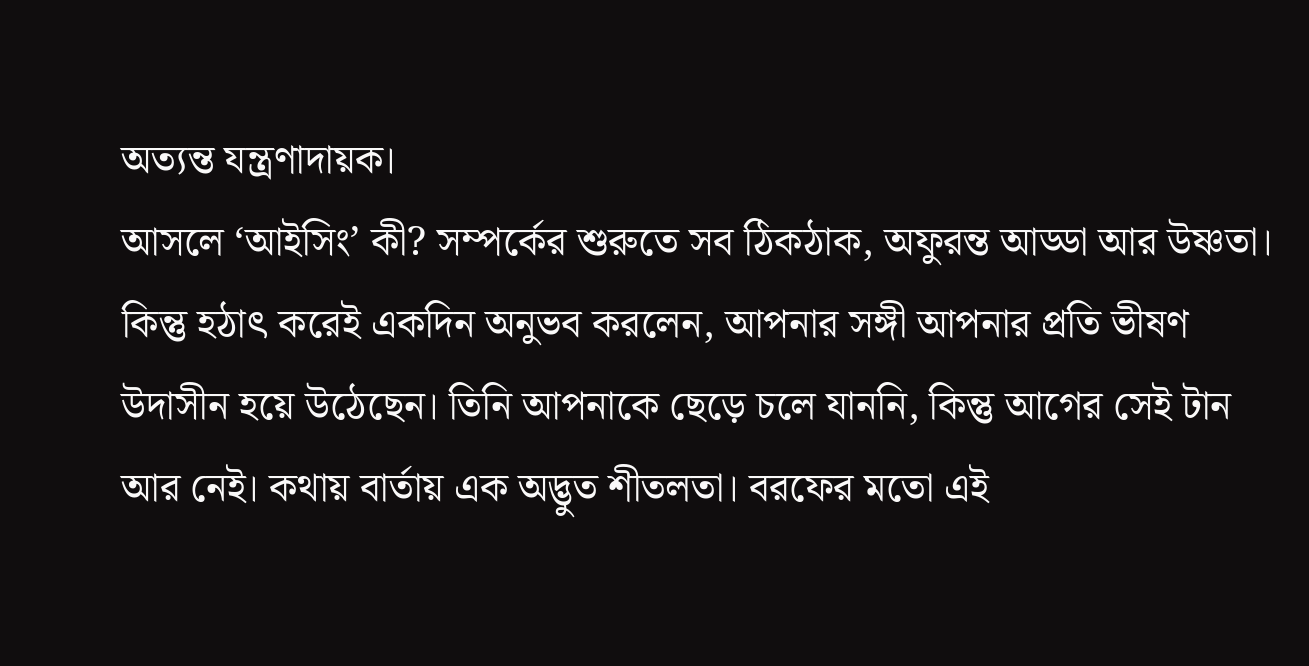অত্যন্ত যন্ত্রণাদায়ক।
আসলে ‘আইসিং’ কী? সম্পর্কের শুরুতে সব ঠিকঠাক, অফুরন্ত আড্ডা আর উষ্ণতা। কিন্তু হঠাৎ করেই একদিন অনুভব করলেন, আপনার সঙ্গী আপনার প্রতি ভীষণ উদাসীন হয়ে উঠেছেন। তিনি আপনাকে ছেড়ে চলে যাননি, কিন্তু আগের সেই টান আর নেই। কথায় বার্তায় এক অদ্ভুত শীতলতা। বরফের মতো এই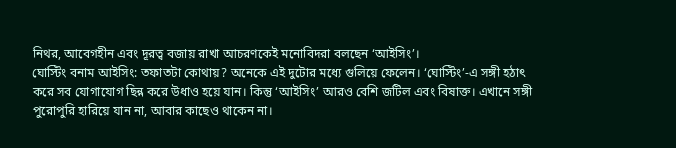নিথর, আবেগহীন এবং দূরত্ব বজায় রাখা আচরণকেই মনোবিদরা বলছেন ‘আইসিং’।
ঘোস্টিং বনাম আইসিং: তফাতটা কোথায়? অনেকে এই দুটোর মধ্যে গুলিয়ে ফেলেন। ‘ঘোস্টিং’-এ সঙ্গী হঠাৎ করে সব যোগাযোগ ছিন্ন করে উধাও হয়ে যান। কিন্তু ‘আইসিং’ আরও বেশি জটিল এবং বিষাক্ত। এখানে সঙ্গী পুরোপুরি হারিয়ে যান না, আবার কাছেও থাকেন না।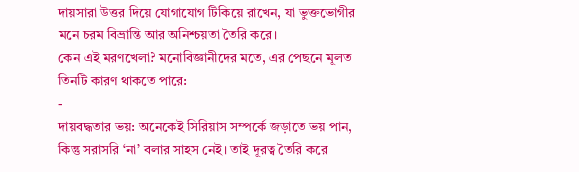দায়সারা উত্তর দিয়ে যোগাযোগ টিকিয়ে রাখেন, যা ভুক্তভোগীর মনে চরম বিভ্রান্তি আর অনিশ্চয়তা তৈরি করে।
কেন এই মরণখেলা? মনোবিজ্ঞানীদের মতে, এর পেছনে মূলত তিনটি কারণ থাকতে পারে:
-
দায়বদ্ধতার ভয়: অনেকেই সিরিয়াস সম্পর্কে জড়াতে ভয় পান, কিন্তু সরাসরি ‘না’ বলার সাহস নেই। তাই দূরত্ব তৈরি করে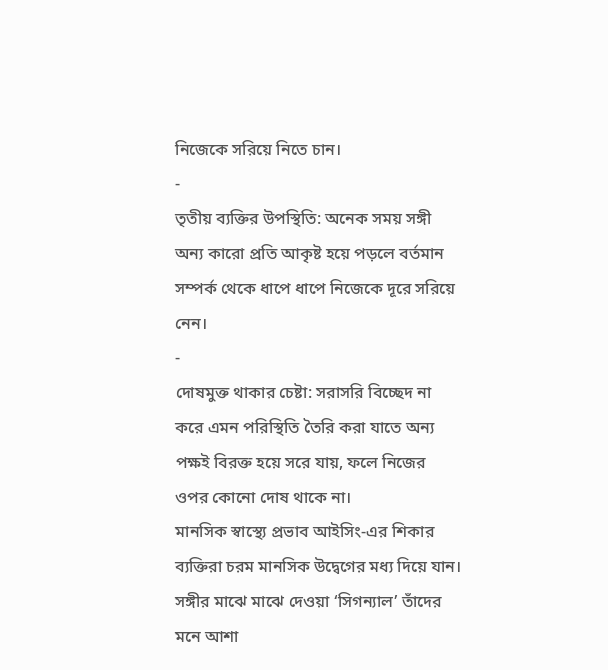নিজেকে সরিয়ে নিতে চান।
-
তৃতীয় ব্যক্তির উপস্থিতি: অনেক সময় সঙ্গী অন্য কারো প্রতি আকৃষ্ট হয়ে পড়লে বর্তমান সম্পর্ক থেকে ধাপে ধাপে নিজেকে দূরে সরিয়ে নেন।
-
দোষমুক্ত থাকার চেষ্টা: সরাসরি বিচ্ছেদ না করে এমন পরিস্থিতি তৈরি করা যাতে অন্য পক্ষই বিরক্ত হয়ে সরে যায়, ফলে নিজের ওপর কোনো দোষ থাকে না।
মানসিক স্বাস্থ্যে প্রভাব আইসিং-এর শিকার ব্যক্তিরা চরম মানসিক উদ্বেগের মধ্য দিয়ে যান। সঙ্গীর মাঝে মাঝে দেওয়া ‘সিগন্যাল’ তাঁদের মনে আশা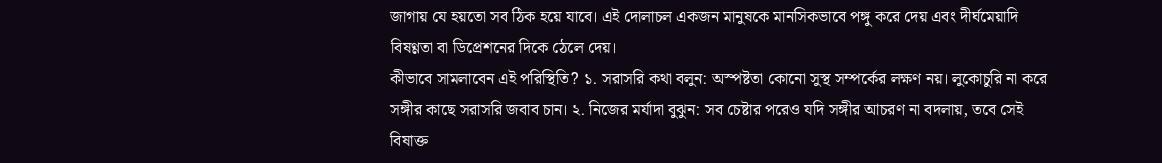জাগায় যে হয়তো সব ঠিক হয়ে যাবে। এই দোলাচল একজন মানুষকে মানসিকভাবে পঙ্গু করে দেয় এবং দীর্ঘমেয়াদি বিষণ্ণতা বা ডিপ্রেশনের দিকে ঠেলে দেয়।
কীভাবে সামলাবেন এই পরিস্থিতি? ১. সরাসরি কথা বলুন: অস্পষ্টতা কোনো সুস্থ সম্পর্কের লক্ষণ নয়। লুকোচুরি না করে সঙ্গীর কাছে সরাসরি জবাব চান। ২. নিজের মর্যাদা বুঝুন: সব চেষ্টার পরেও যদি সঙ্গীর আচরণ না বদলায়, তবে সেই বিষাক্ত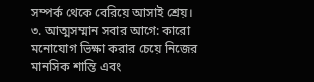সম্পর্ক থেকে বেরিয়ে আসাই শ্রেয়। ৩. আত্মসম্মান সবার আগে: কারো মনোযোগ ভিক্ষা করার চেয়ে নিজের মানসিক শান্তি এবং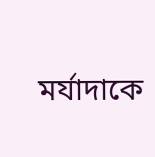মর্যাদাকে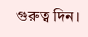গুরুত্ব দিন।